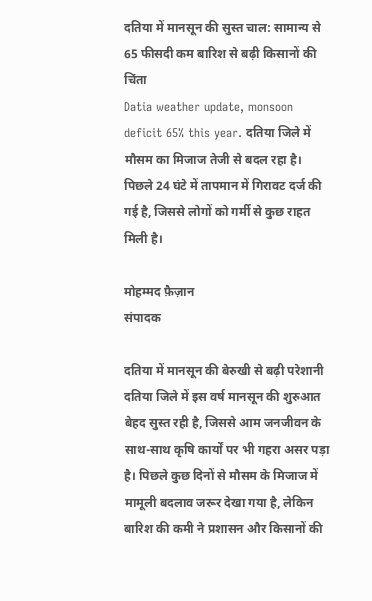दतिया में मानसून की सुस्त चाल: सामान्य से 65 फीसदी कम बारिश से बढ़ी किसानों की चिंता
Datia weather update, monsoon deficit 65% this year. दतिया जिले में मौसम का मिजाज तेजी से बदल रहा है। पिछले 24 घंटे में तापमान में गिरावट दर्ज की गई है, जिससे लोगों को गर्मी से कुछ राहत मिली है।

मोहम्मद फ़ैज़ान
संपादक

दतिया में मानसून की बेरुखी से बढ़ी परेशानी
दतिया जिले में इस वर्ष मानसून की शुरुआत बेहद सुस्त रही है, जिससे आम जनजीवन के साथ-साथ कृषि कार्यों पर भी गहरा असर पड़ा है। पिछले कुछ दिनों से मौसम के मिजाज में मामूली बदलाव जरूर देखा गया है, लेकिन बारिश की कमी ने प्रशासन और किसानों की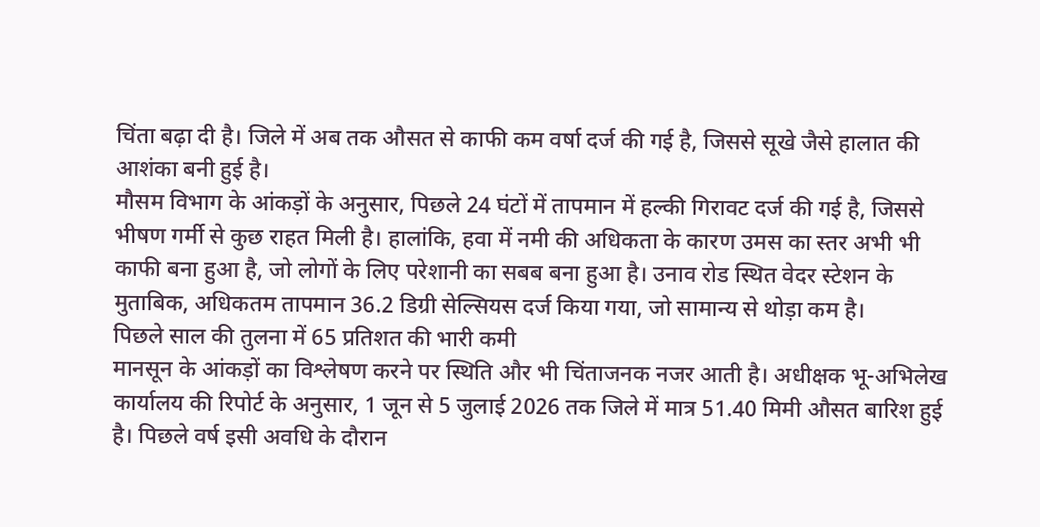चिंता बढ़ा दी है। जिले में अब तक औसत से काफी कम वर्षा दर्ज की गई है, जिससे सूखे जैसे हालात की आशंका बनी हुई है।
मौसम विभाग के आंकड़ों के अनुसार, पिछले 24 घंटों में तापमान में हल्की गिरावट दर्ज की गई है, जिससे भीषण गर्मी से कुछ राहत मिली है। हालांकि, हवा में नमी की अधिकता के कारण उमस का स्तर अभी भी काफी बना हुआ है, जो लोगों के लिए परेशानी का सबब बना हुआ है। उनाव रोड स्थित वेदर स्टेशन के मुताबिक, अधिकतम तापमान 36.2 डिग्री सेल्सियस दर्ज किया गया, जो सामान्य से थोड़ा कम है।
पिछले साल की तुलना में 65 प्रतिशत की भारी कमी
मानसून के आंकड़ों का विश्लेषण करने पर स्थिति और भी चिंताजनक नजर आती है। अधीक्षक भू-अभिलेख कार्यालय की रिपोर्ट के अनुसार, 1 जून से 5 जुलाई 2026 तक जिले में मात्र 51.40 मिमी औसत बारिश हुई है। पिछले वर्ष इसी अवधि के दौरान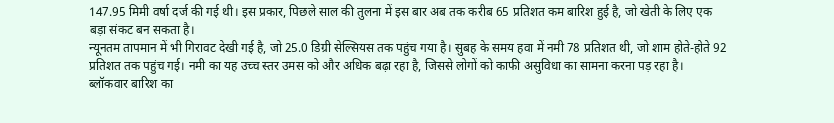147.95 मिमी वर्षा दर्ज की गई थी। इस प्रकार, पिछले साल की तुलना में इस बार अब तक करीब 65 प्रतिशत कम बारिश हुई है, जो खेती के लिए एक बड़ा संकट बन सकता है।
न्यूनतम तापमान में भी गिरावट देखी गई है, जो 25.0 डिग्री सेल्सियस तक पहुंच गया है। सुबह के समय हवा में नमी 78 प्रतिशत थी, जो शाम होते-होते 92 प्रतिशत तक पहुंच गई। नमी का यह उच्च स्तर उमस को और अधिक बढ़ा रहा है, जिससे लोगों को काफी असुविधा का सामना करना पड़ रहा है।
ब्लॉकवार बारिश का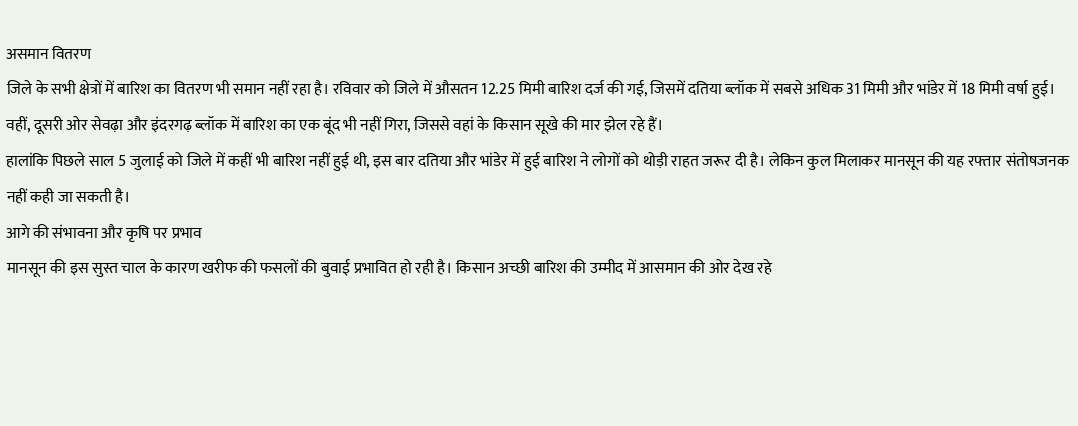असमान वितरण
जिले के सभी क्षेत्रों में बारिश का वितरण भी समान नहीं रहा है। रविवार को जिले में औसतन 12.25 मिमी बारिश दर्ज की गई, जिसमें दतिया ब्लॉक में सबसे अधिक 31 मिमी और भांडेर में 18 मिमी वर्षा हुई। वहीं, दूसरी ओर सेवढ़ा और इंदरगढ़ ब्लॉक में बारिश का एक बूंद भी नहीं गिरा, जिससे वहां के किसान सूखे की मार झेल रहे हैं।
हालांकि पिछले साल 5 जुलाई को जिले में कहीं भी बारिश नहीं हुई थी, इस बार दतिया और भांडेर में हुई बारिश ने लोगों को थोड़ी राहत जरूर दी है। लेकिन कुल मिलाकर मानसून की यह रफ्तार संतोषजनक नहीं कही जा सकती है।
आगे की संभावना और कृषि पर प्रभाव
मानसून की इस सुस्त चाल के कारण खरीफ की फसलों की बुवाई प्रभावित हो रही है। किसान अच्छी बारिश की उम्मीद में आसमान की ओर देख रहे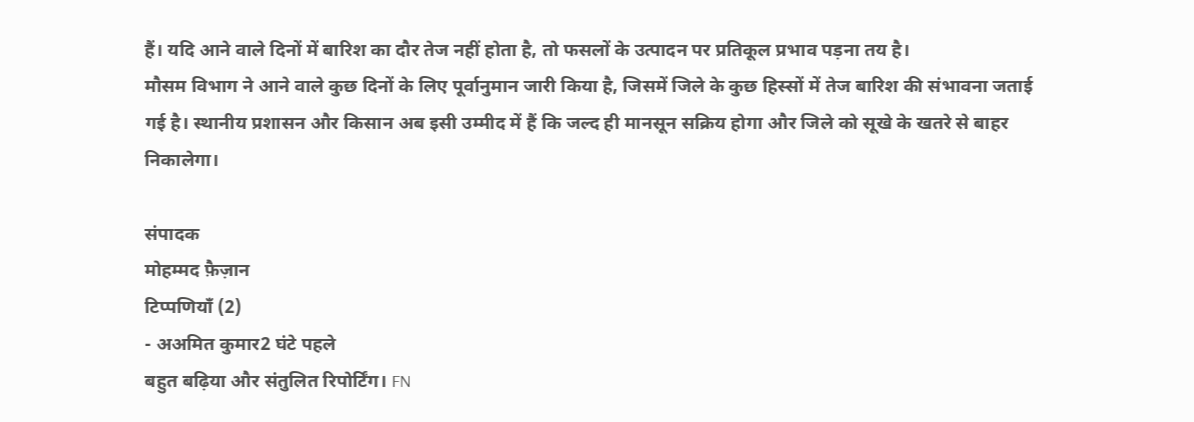हैं। यदि आने वाले दिनों में बारिश का दौर तेज नहीं होता है, तो फसलों के उत्पादन पर प्रतिकूल प्रभाव पड़ना तय है।
मौसम विभाग ने आने वाले कुछ दिनों के लिए पूर्वानुमान जारी किया है, जिसमें जिले के कुछ हिस्सों में तेज बारिश की संभावना जताई गई है। स्थानीय प्रशासन और किसान अब इसी उम्मीद में हैं कि जल्द ही मानसून सक्रिय होगा और जिले को सूखे के खतरे से बाहर निकालेगा।

संपादक
मोहम्मद फ़ैज़ान
टिप्पणियाँ (2)
- अअमित कुमार2 घंटे पहले
बहुत बढ़िया और संतुलित रिपोर्टिंग। FN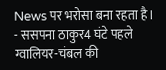News पर भरोसा बना रहता है।
- ससपना ठाकुर4 घंटे पहले
ग्वालियर-चंबल की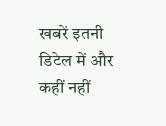खबरें इतनी डिटेल में और कहीं नहीं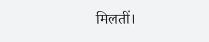मिलतीं।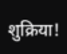शुक्रिया!